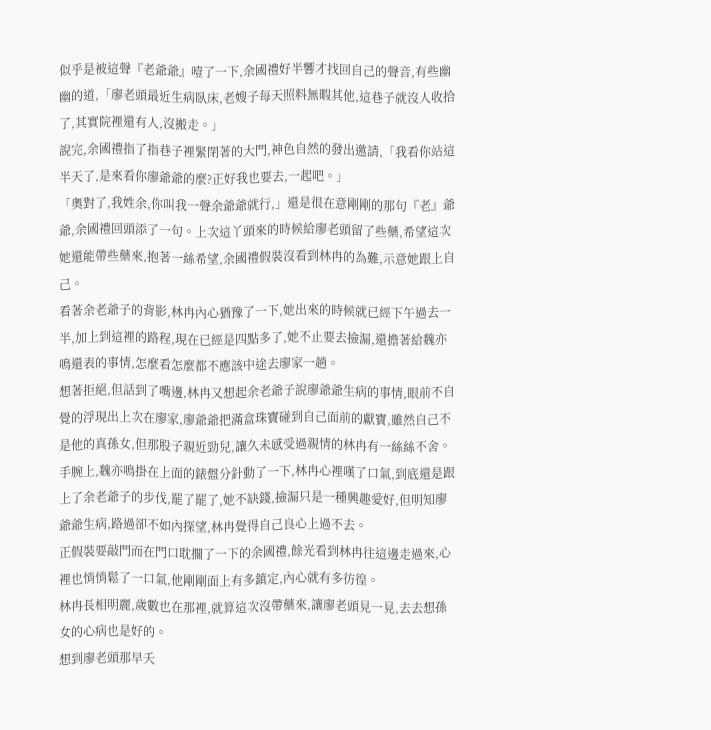似乎是被這聲『老爺爺』噎了一下,余國禮好半響才找回自己的聲音,有些幽幽的道,「廖老頭最近生病臥床,老嫂子每天照料無暇其他,這巷子就沒人收拾了,其實院裡還有人,沒搬走。」
說完,余國禮指了指巷子裡緊閉著的大門,神色自然的發出邀請,「我看你站這半天了,是來看你廖爺爺的麼?正好我也要去,一起吧。」
「奧對了,我姓余,你叫我一聲余爺爺就行,」還是很在意剛剛的那句『老』爺爺,余國禮回頭添了一句。上次這丫頭來的時候給廖老頭留了些藥,希望這次她還能帶些藥來,抱著一絲希望,余國禮假裝沒看到林冉的為難,示意她跟上自己。
看著余老爺子的背影,林冉內心猶豫了一下,她出來的時候就已經下午過去一半,加上到這裡的路程,現在已經是四點多了,她不止要去撿漏,還擔著給魏亦鳴還表的事情,怎麼看怎麼都不應該中途去廖家一趟。
想著拒絕,但話到了嘴邊,林冉又想起余老爺子說廖爺爺生病的事情,眼前不自覺的浮現出上次在廖家,廖爺爺把滿盒珠寶碰到自己面前的獻寶,雖然自己不是他的真孫女,但那股子親近勁兒,讓久未感受過親情的林冉有一絲絲不舍。
手腕上,魏亦鳴掛在上面的錶盤分針動了一下,林冉心裡嘆了口氣,到底還是跟上了余老爺子的步伐,罷了罷了,她不缺錢,撿漏只是一種興趣愛好,但明知廖爺爺生病,路過卻不如內探望,林冉覺得自己良心上過不去。
正假裝要敲門而在門口耽擱了一下的余國禮,餘光看到林冉往這邊走過來,心裡也悄悄鬆了一口氣,他剛剛面上有多鎮定,內心就有多彷徨。
林冉長相明麗,歲數也在那裡,就算這次沒帶藥來,讓廖老頭見一見,去去想孫女的心病也是好的。
想到廖老頭那早夭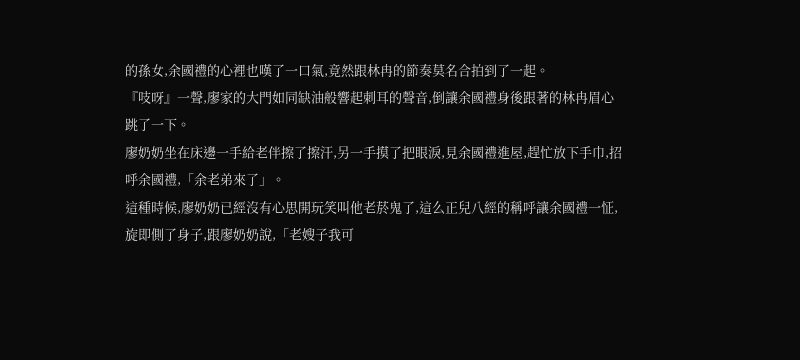的孫女,余國禮的心裡也嘆了一口氣,竟然跟林冉的節奏莫名合拍到了一起。
『吱呀』一聲,廖家的大門如同缺油般響起刺耳的聲音,倒讓余國禮身後跟著的林冉眉心跳了一下。
廖奶奶坐在床邊一手給老伴擦了擦汗,另一手摸了把眼淚,見余國禮進屋,趕忙放下手巾,招呼余國禮,「余老弟來了」。
這種時候,廖奶奶已經沒有心思開玩笑叫他老菸鬼了,這么正兒八經的稱呼讓余國禮一怔,旋即側了身子,跟廖奶奶說,「老嫂子我可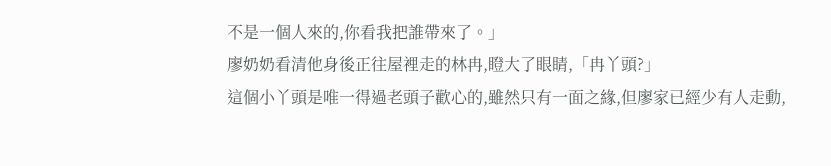不是一個人來的,你看我把誰帶來了。」
廖奶奶看清他身後正往屋裡走的林冉,瞪大了眼睛,「冉丫頭?」
這個小丫頭是唯一得過老頭子歡心的,雖然只有一面之緣,但廖家已經少有人走動,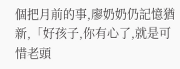個把月前的事,廖奶奶仍記憶猶新,「好孩子,你有心了,就是可惜老頭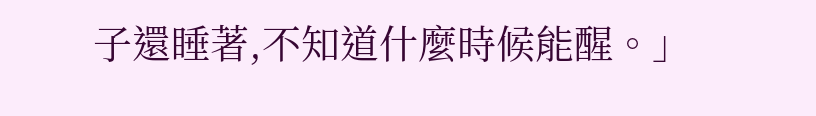子還睡著,不知道什麼時候能醒。」